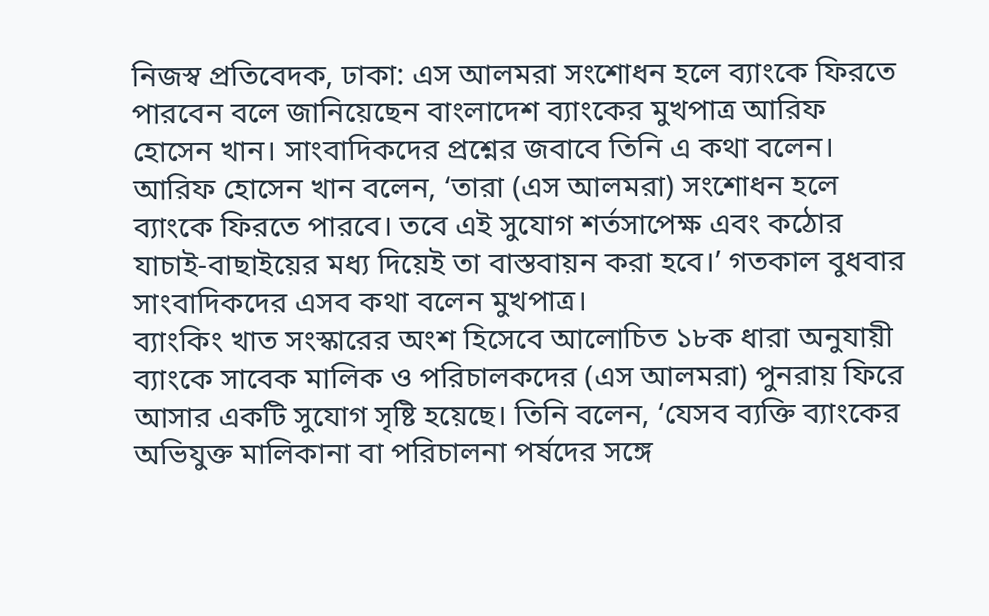নিজস্ব প্রতিবেদক, ঢাকা: এস আলমরা সংশোধন হলে ব্যাংকে ফিরতে পারবেন বলে জানিয়েছেন বাংলাদেশ ব্যাংকের মুখপাত্র আরিফ হোসেন খান। সাংবাদিকদের প্রশ্নের জবাবে তিনি এ কথা বলেন। আরিফ হোসেন খান বলেন, ‘তারা (এস আলমরা) সংশোধন হলে ব্যাংকে ফিরতে পারবে। তবে এই সুযোগ শর্তসাপেক্ষ এবং কঠোর যাচাই-বাছাইয়ের মধ্য দিয়েই তা বাস্তবায়ন করা হবে।’ গতকাল বুধবার সাংবাদিকদের এসব কথা বলেন মুখপাত্র।
ব্যাংকিং খাত সংস্কারের অংশ হিসেবে আলোচিত ১৮ক ধারা অনুযায়ী ব্যাংকে সাবেক মালিক ও পরিচালকদের (এস আলমরা) পুনরায় ফিরে আসার একটি সুযোগ সৃষ্টি হয়েছে। তিনি বলেন, ‘যেসব ব্যক্তি ব্যাংকের অভিযুক্ত মালিকানা বা পরিচালনা পর্ষদের সঙ্গে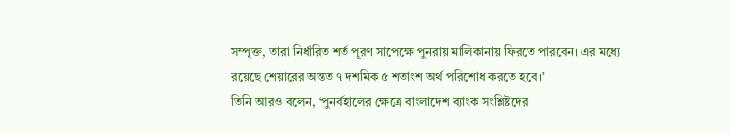সম্পৃক্ত, তারা নির্ধারিত শর্ত পূরণ সাপেক্ষে পুনরায় মালিকানায় ফিরতে পারবেন। এর মধ্যে রয়েছে শেয়ারের অন্তত ৭ দশমিক ৫ শতাংশ অর্থ পরিশোধ করতে হবে।’
তিনি আরও বলেন, ‘পুনর্বহালের ক্ষেত্রে বাংলাদেশ ব্যাংক সংশ্লিষ্টদের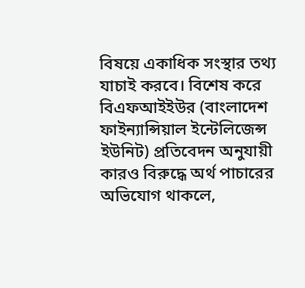বিষয়ে একাধিক সংস্থার তথ্য যাচাই করবে। বিশেষ করে বিএফআইইউর (বাংলাদেশ ফাইন্যান্সিয়াল ইন্টেলিজেন্স ইউনিট) প্রতিবেদন অনুযায়ী কারও বিরুদ্ধে অর্থ পাচারের অভিযোগ থাকলে,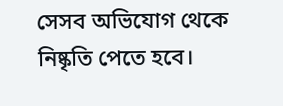সেসব অভিযোগ থেকে নিষ্কৃতি পেতে হবে।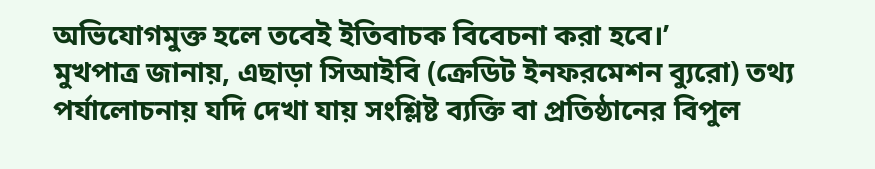অভিযোগমুক্ত হলে তবেই ইতিবাচক বিবেচনা করা হবে।’
মুখপাত্র জানায়, এছাড়া সিআইবি (ক্রেডিট ইনফরমেশন ব্যুরো) তথ্য পর্যালোচনায় যদি দেখা যায় সংশ্লিষ্ট ব্যক্তি বা প্রতিষ্ঠানের বিপুল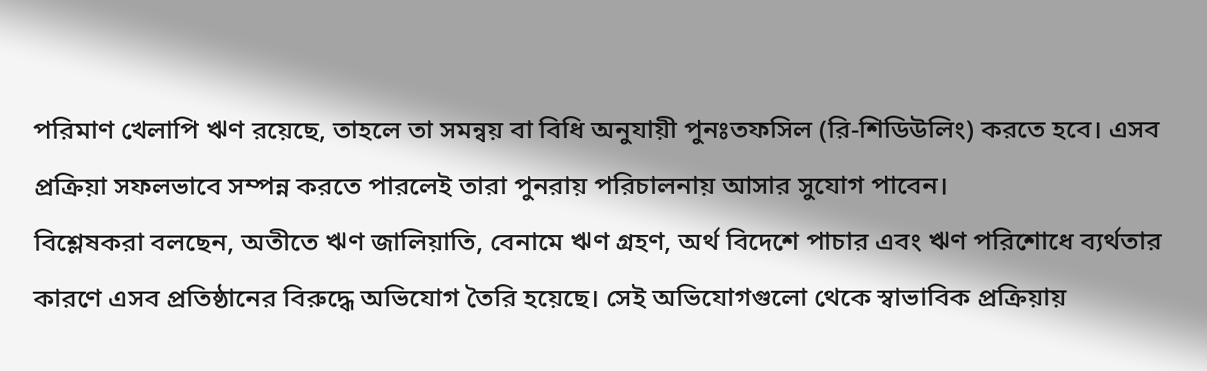পরিমাণ খেলাপি ঋণ রয়েছে, তাহলে তা সমন্বয় বা বিধি অনুযায়ী পুনঃতফসিল (রি-শিডিউলিং) করতে হবে। এসব প্রক্রিয়া সফলভাবে সম্পন্ন করতে পারলেই তারা পুনরায় পরিচালনায় আসার সুযোগ পাবেন।
বিশ্লেষকরা বলছেন, অতীতে ঋণ জালিয়াতি, বেনামে ঋণ গ্রহণ, অর্থ বিদেশে পাচার এবং ঋণ পরিশোধে ব্যর্থতার কারণে এসব প্রতিষ্ঠানের বিরুদ্ধে অভিযোগ তৈরি হয়েছে। সেই অভিযোগগুলো থেকে স্বাভাবিক প্রক্রিয়ায়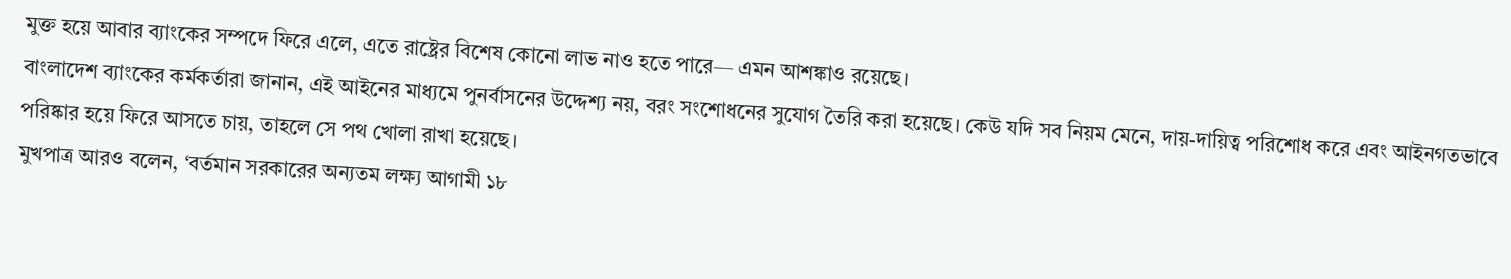মুক্ত হয়ে আবার ব্যাংকের সম্পদে ফিরে এলে, এতে রাষ্ট্রের বিশেষ কোনো লাভ নাও হতে পারে— এমন আশঙ্কাও রয়েছে।
বাংলাদেশ ব্যাংকের কর্মকর্তারা জানান, এই আইনের মাধ্যমে পুনর্বাসনের উদ্দেশ্য নয়, বরং সংশোধনের সুযোগ তৈরি করা হয়েছে। কেউ যদি সব নিয়ম মেনে, দায়-দায়িত্ব পরিশোধ করে এবং আইনগতভাবে পরিষ্কার হয়ে ফিরে আসতে চায়, তাহলে সে পথ খোলা রাখা হয়েছে।
মুখপাত্র আরও বলেন, ‘বর্তমান সরকারের অন্যতম লক্ষ্য আগামী ১৮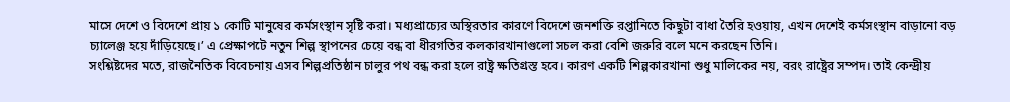মাসে দেশে ও বিদেশে প্রায় ১ কোটি মানুষের কর্মসংস্থান সৃষ্টি করা। মধ্যপ্রাচ্যের অস্থিরতার কারণে বিদেশে জনশক্তি রপ্তানিতে কিছুটা বাধা তৈরি হওয়ায়, এখন দেশেই কর্মসংস্থান বাড়ানো বড় চ্যালেঞ্জ হয়ে দাঁড়িয়েছে।’ এ প্রেক্ষাপটে নতুন শিল্প স্থাপনের চেয়ে বন্ধ বা ধীরগতির কলকারখানাগুলো সচল করা বেশি জরুরি বলে মনে করছেন তিনি।
সংশ্লিষ্টদের মতে, রাজনৈতিক বিবেচনায় এসব শিল্পপ্রতিষ্ঠান চালুর পথ বন্ধ করা হলে রাষ্ট্র ক্ষতিগ্রস্ত হবে। কারণ একটি শিল্পকারখানা শুধু মালিকের নয়, বরং রাষ্ট্রের সম্পদ। তাই কেন্দ্রীয়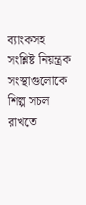ব্যাংকসহ সংশ্লিষ্ট নিয়ন্ত্রক সংস্থাগুলোকে শিল্প সচল রাখতে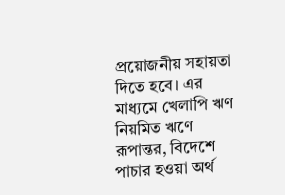প্রয়োজনীয় সহায়তা দিতে হবে। এর মাধ্যমে খেলাপি ঋণ নিয়মিত ঋণে রূপান্তর, বিদেশে পাচার হওয়া অর্থ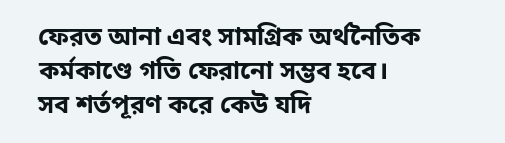ফেরত আনা এবং সামগ্রিক অর্থনৈতিক কর্মকাণ্ডে গতি ফেরানো সম্ভব হবে।
সব শর্তপূরণ করে কেউ যদি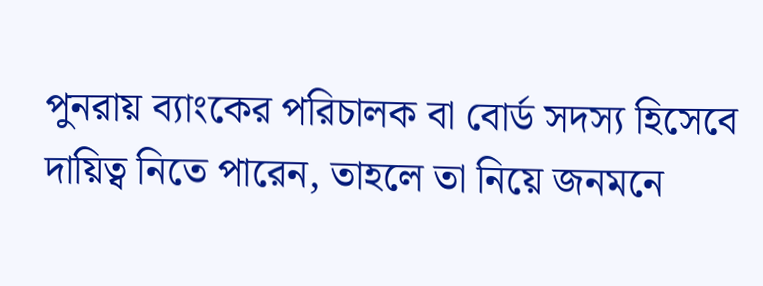পুনরায় ব্যাংকের পরিচালক বা বোর্ড সদস্য হিসেবে দায়িত্ব নিতে পারেন, তাহলে তা নিয়ে জনমনে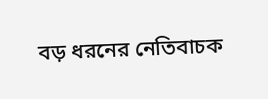বড় ধরনের নেতিবাচক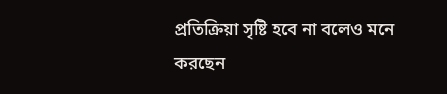প্রতিক্রিয়া সৃষ্টি হবে না বলেও মনে করছেন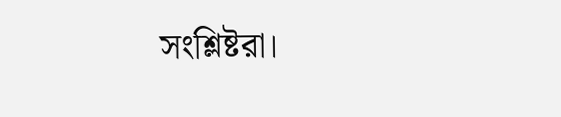সংশ্লিষ্টরা।